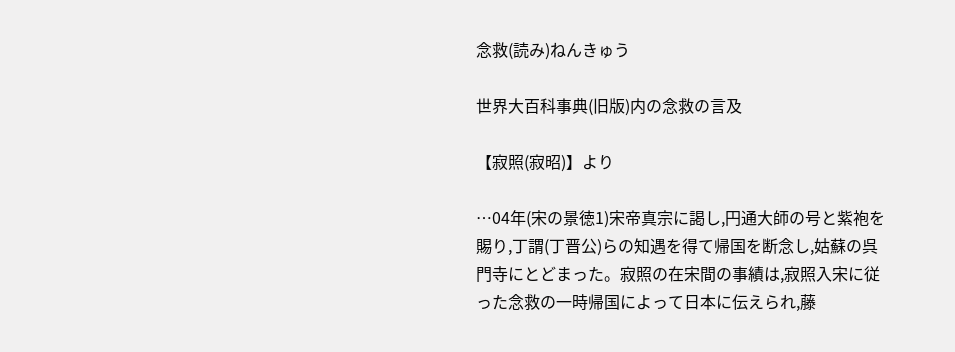念救(読み)ねんきゅう

世界大百科事典(旧版)内の念救の言及

【寂照(寂昭)】より

…04年(宋の景徳1)宋帝真宗に謁し,円通大師の号と紫袍を賜り,丁謂(丁晋公)らの知遇を得て帰国を断念し,姑蘇の呉門寺にとどまった。寂照の在宋間の事績は,寂照入宋に従った念救の一時帰国によって日本に伝えられ,藤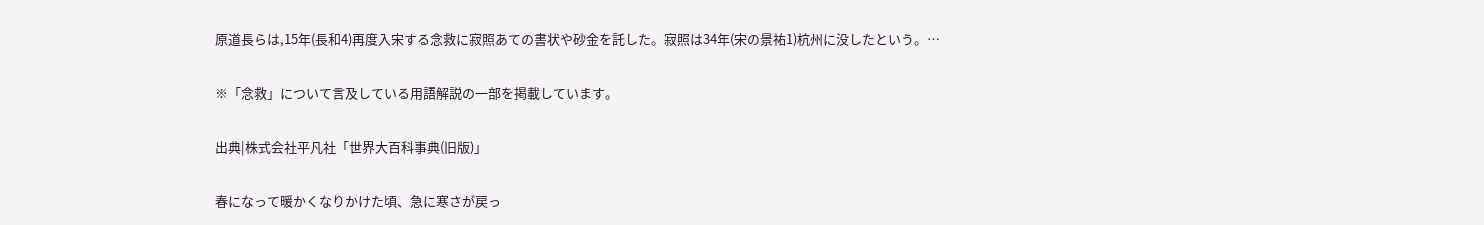原道長らは,15年(長和4)再度入宋する念救に寂照あての書状や砂金を託した。寂照は34年(宋の景祐1)杭州に没したという。…

※「念救」について言及している用語解説の一部を掲載しています。

出典|株式会社平凡社「世界大百科事典(旧版)」

春になって暖かくなりかけた頃、急に寒さが戻っ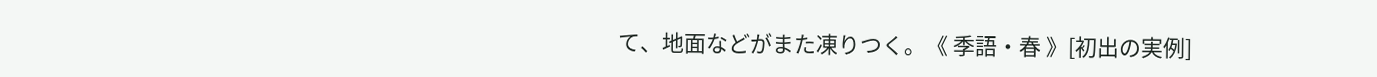て、地面などがまた凍りつく。《 季語・春 》[初出の実例]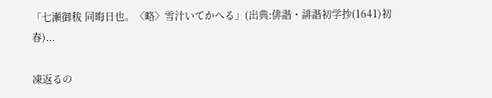「七瀬御秡 同晦日也。〈略〉雪汁いてかへる」(出典:俳諧・誹諧初学抄(1641)初春)...

凍返るの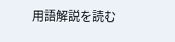用語解説を読む